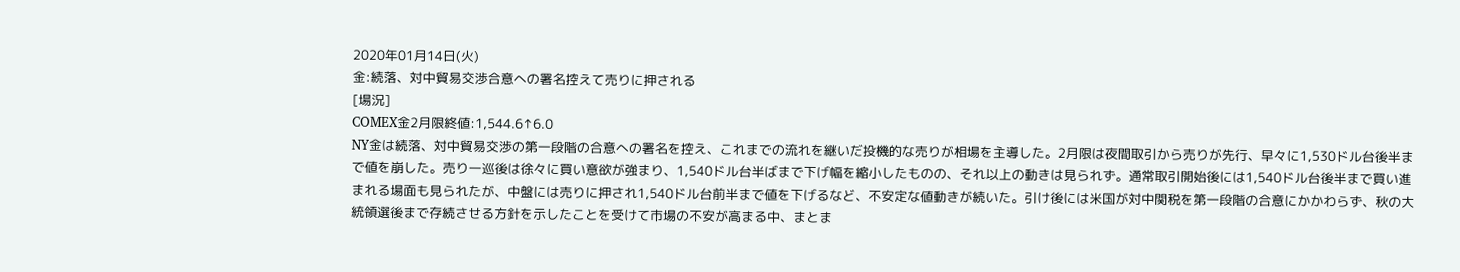2020年01月14日(火)
金:続落、対中貿易交渉合意への署名控えて売りに押される
[場況]
COMEX金2月限終値:1,544.6↑6.0
NY金は続落、対中貿易交渉の第一段階の合意への署名を控え、これまでの流れを継いだ投機的な売りが相場を主導した。2月限は夜間取引から売りが先行、早々に1,530ドル台後半まで値を崩した。売り一巡後は徐々に買い意欲が強まり、1,540ドル台半ばまで下げ幅を縮小したものの、それ以上の動きは見られず。通常取引開始後には1,540ドル台後半まで買い進まれる場面も見られたが、中盤には売りに押され1,540ドル台前半まで値を下げるなど、不安定な値動きが続いた。引け後には米国が対中関税を第一段階の合意にかかわらず、秋の大統領選後まで存続させる方針を示したことを受けて市場の不安が高まる中、まとま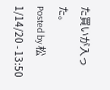た買いが入った。
Posted by 松 1/14/20 - 13:50